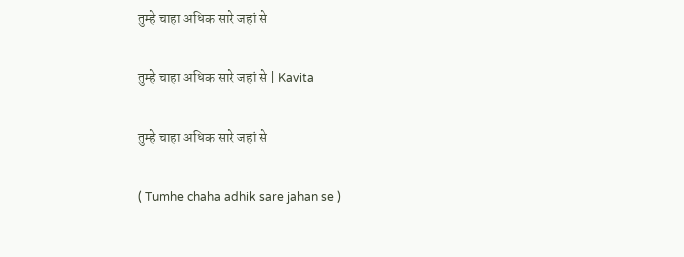तुम्हे चाहा अधिक सारे जहां से

तुम्हे चाहा अधिक सारे जहां से | Kavita

तुम्हे चाहा अधिक सारे जहां से

( Tumhe chaha adhik sare jahan se )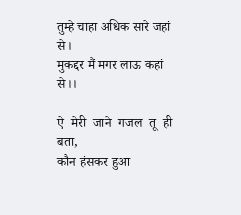तुम्हे चाहा अधिक सारे जहां से।
मुकद्दर मैं मगर लाऊ कहां से।।

ऐ  मेरी  जाने  गजल  तू  ही  बता,
कौन हंसकर हुआ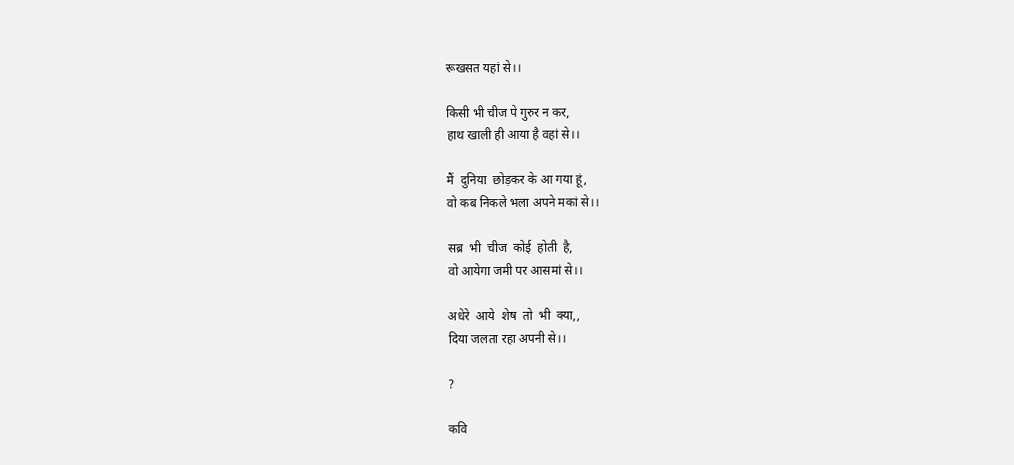रूखसत यहां से।।

किसी भी चीज पे गुरुर न कर,
हाथ खाली ही आया है वहां से।।

मैं  दुनिया  छोड़कर के आ गया हूं,
वो कब निकले भला अपने मकां से।।

सब्र  भी  चीज  कोई  होती  है,
वो आयेगा जमी पर आसमां से।।

अधेरे  आये  शेष  तो  भी  क्या,,
दिया जलता रहा अपनी से।।

?

कवि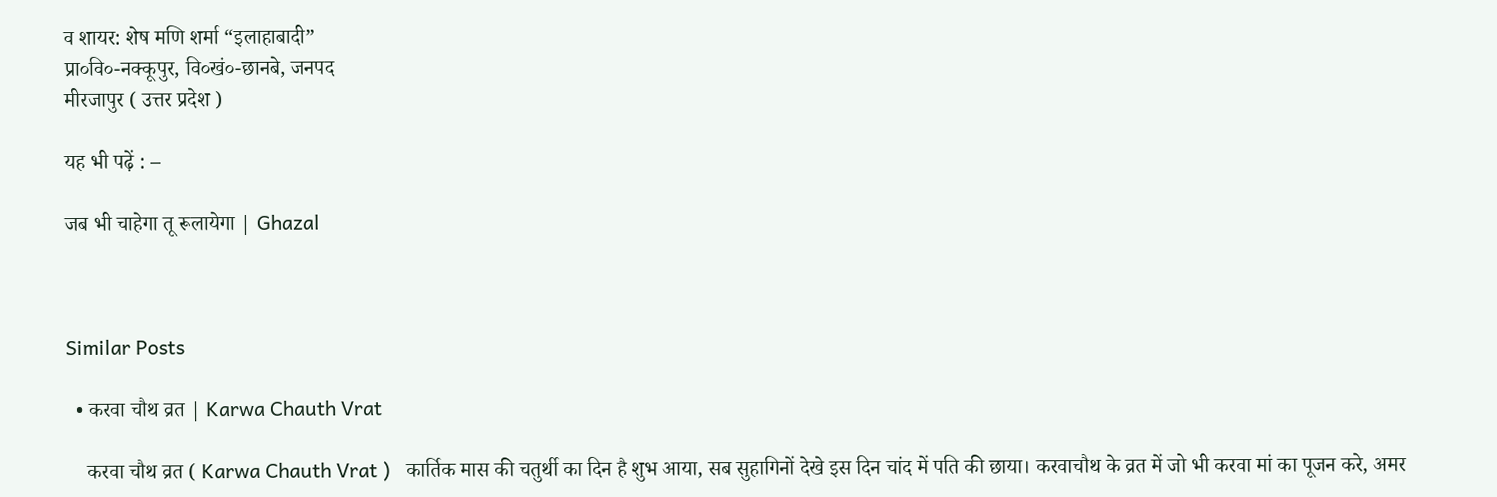व शायर: शेष मणि शर्मा “इलाहाबादी”
प्रा०वि०-नक्कूपुर, वि०खं०-छानबे, जनपद
मीरजापुर ( उत्तर प्रदेश )

यह भी पढ़ें : –

जब भी चाहेगा तू रूलायेगा | Ghazal



Similar Posts

  • करवा चौथ व्रत | Karwa Chauth Vrat

    करवा चौथ व्रत ( Karwa Chauth Vrat )   कार्तिक मास की चतुर्थी का दिन है शुभ आया, सब सुहागिनों देखे इस दिन चांद में पति की छाया। करवाचौथ के व्रत में जो भी करवा मां का पूजन करे, अमर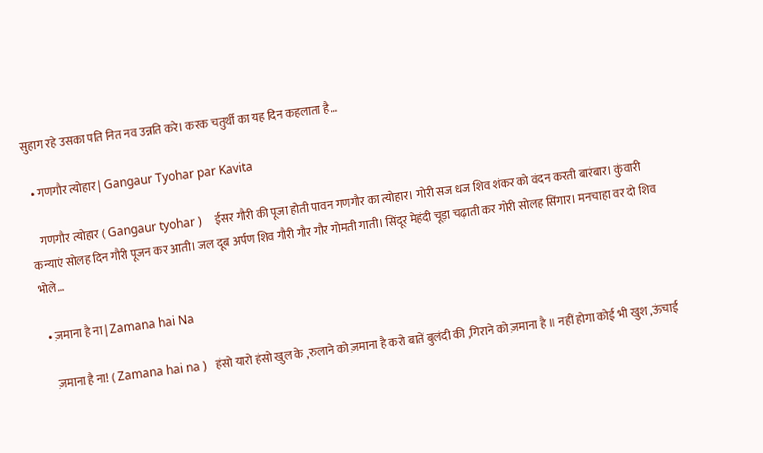सुहाग रहे उसका पति नित नव उन्नति करे। करक चतुर्थी का यह दिन कहलाता है…

  • गणगौर त्योहार | Gangaur Tyohar par Kavita

    गणगौर त्योहार ( Gangaur tyohar )    ईसर गौरी की पूजा होती पावन गणगौर का त्योहार। गोरी सज धज शिव शंकर को वंदन करती बारंबार। कुंवारी कन्याएं सोलह दिन गौरी पूजन कर आती। जल दूब अर्पण शिव गौरी गौर गौर गोमती गाती। सिंदूर मेहंदी चूड़ा चढ़ाती कर गोरी सोलह सिंगार। मनचाहा वर दो शिव भोले…

  • ज़माना है ना | Zamana hai Na

    ज़माना है ना! ( Zamana hai na )   हंसो यारो हंसो खुल के ,रुलाने को ज़माना है करो बातें बुलंदी की ,गिराने को ज़माना है ॥ नहीं होगा कोई भी खुश ,ऊंचाई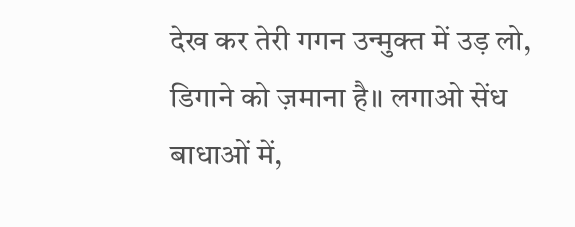देख कर तेरी गगन उन्मुक्त में उड़ लो, डिगाने को ज़माना है॥ लगाओ सेंध बाधाओं में,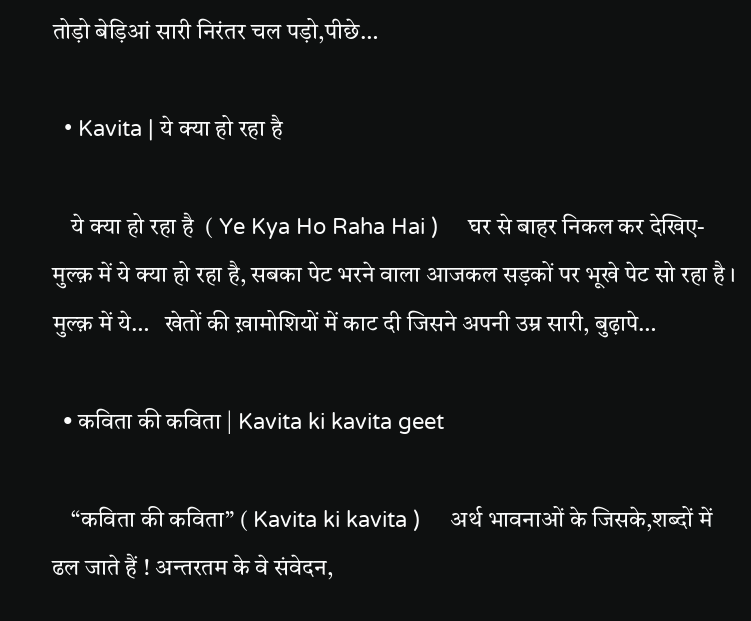तोड़ो बेड़िआं सारी निरंतर चल पड़ो,पीछे…

  • Kavita | ये क्या हो रहा है

    ये क्या हो रहा है  ( Ye Kya Ho Raha Hai )     घर से बाहर निकल कर देखिए- मुल्क़ में ये क्या हो रहा है, सबका पेट भरने वाला आजकल सड़कों पर भूखे पेट सो रहा है । मुल्क़ में ये…   खेतों की ख़ामोशियों में काट दी जिसने अपनी उम्र सारी, बुढ़ापे…

  • कविता की कविता | Kavita ki kavita geet

    “कविता की कविता” ( Kavita ki kavita )     अर्थ भावनाओं के जिसके,शब्दों में ढल जाते हैं ! अन्तरतम के वे संवेदन,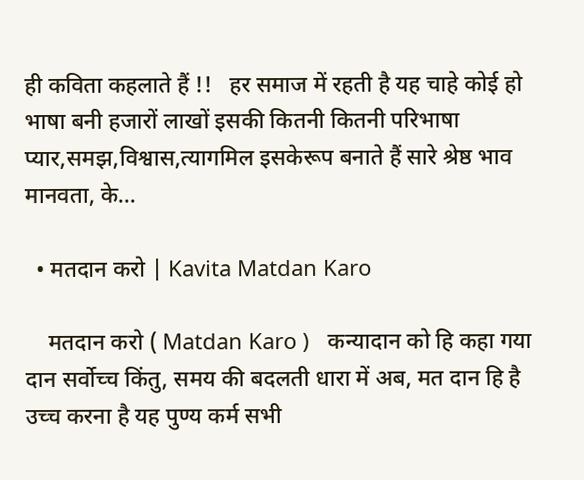ही कविता कहलाते हैं !!   हर समाज में रहती है यह चाहे कोई हो भाषा बनी हजारों लाखों इसकी कितनी कितनी परिभाषा प्यार,समझ,विश्वास,त्यागमिल इसकेरूप बनाते हैं सारे श्रेष्ठ भाव मानवता, के…

  • मतदान करो | Kavita Matdan Karo

    मतदान करो ( Matdan Karo )   कन्यादान को हि कहा गया दान सर्वोच्च किंतु, समय की बदलती धारा में अब, मत दान हि है उच्च करना है यह पुण्य कर्म सभी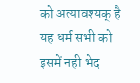को अत्यावश्यक् है यह धर्म सभी को इसमें नही भेद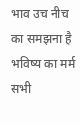भाव उच नीच का समझना है भविष्य का मर्म सभी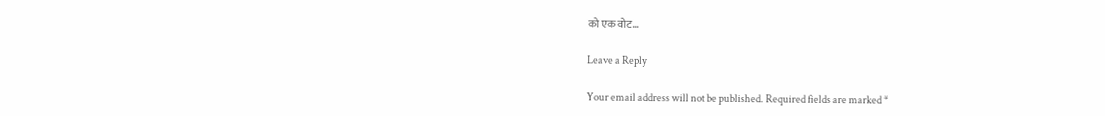को एक वोट…

Leave a Reply

Your email address will not be published. Required fields are marked *